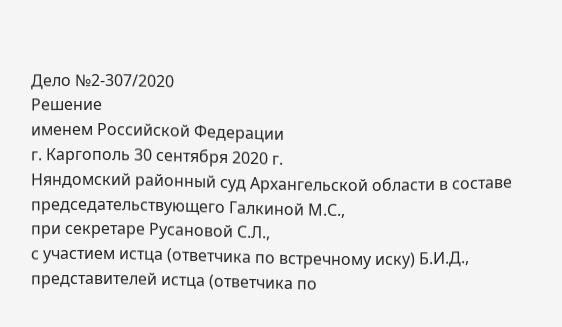Дело №2-307/2020
Решение
именем Российской Федерации
г. Каргополь 30 сентября 2020 г.
Няндомский районный суд Архангельской области в составе
председательствующего Галкиной М.С.,
при секретаре Русановой С.Л.,
с участием истца (ответчика по встречному иску) Б.И.Д.,
представителей истца (ответчика по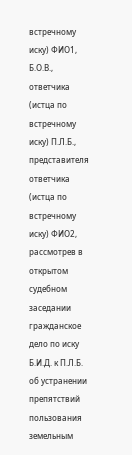встречному иску) ФИО1, Б.О.В.,
ответчика (истца по встречному иску) П.Л.Б.,
представителя ответчика (истца по встречному иску) ФИО2,
рассмотрев в открытом судебном заседании гражданское дело по иску Б.И.Д. к П.Л.Б. об устранении препятствий пользования земельным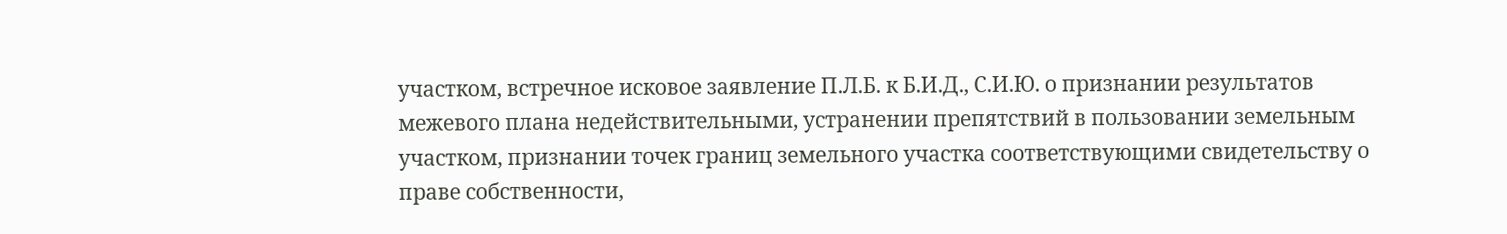участком, встречное исковое заявление П.Л.Б. к Б.И.Д., С.И.Ю. о признании результатов межевого плана недействительными, устранении препятствий в пользовании земельным участком, признании точек границ земельного участка соответствующими свидетельству о праве собственности,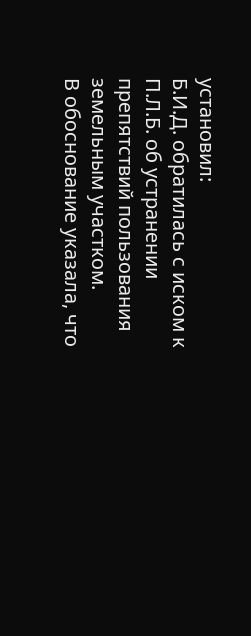установил:
Б.И.Д. обратилась с иском к П.Л.Б. об устранении препятствий пользования земельным участком.
В обоснование указала, что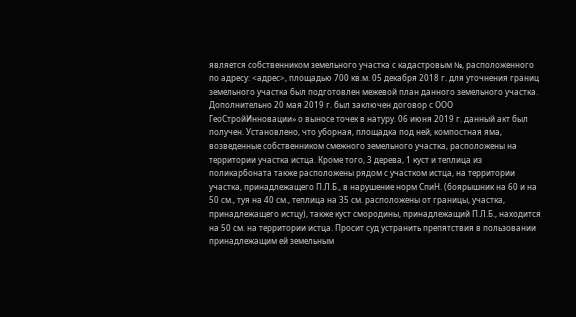является собственником земельного участка с кадастровым №, расположенного по адресу: <адрес>, площадью 700 кв.м. 05 декабря 2018 г. для уточнения границ земельного участка был подготовлен межевой план данного земельного участка. Дополнительно 20 мая 2019 г. был заключен договор с ООО ГеоСтройИнновации» о выносе точек в натуру. 06 июня 2019 г. данный акт был получен. Установлено, что уборная, площадка под ней, компостная яма, возведенные собственником смежного земельного участка, расположены на территории участка истца. Кроме того, 3 дерева, 1 куст и теплица из поликарбоната также расположены рядом с участком истца, на территории участка, принадлежащего П.Л.Б., в нарушение норм СпиН. (боярышник на 60 и на 50 см., туя на 40 см., теплица на 35 см. расположены от границы, участка, принадлежащего истцу), также куст смородины, принадлежащий П.Л.Б., находится на 50 см. на территории истца. Просит суд устранить препятствия в пользовании принадлежащим ей земельным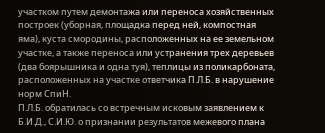участком путем демонтажа или переноса хозяйственных построек (уборная, площадка перед ней, компостная яма), куста смородины, расположенных на ее земельном участке, а также переноса или устранения трех деревьев (два боярышника и одна туя), теплицы из поликарбоната, расположенных на участке ответчика П.Л.Б. в нарушение норм СпиН.
П.Л.Б. обратилась со встречным исковым заявлением к Б.И.Д., С.И.Ю. о признании результатов межевого плана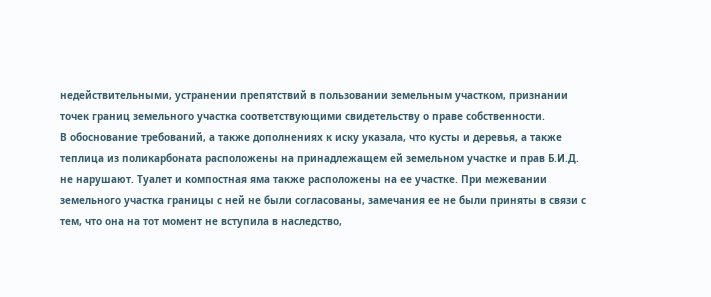недействительными, устранении препятствий в пользовании земельным участком, признании точек границ земельного участка соответствующими свидетельству о праве собственности.
В обоснование требований, а также дополнениях к иску указала, что кусты и деревья, а также теплица из поликарбоната расположены на принадлежащем ей земельном участке и прав Б.И.Д. не нарушают. Туалет и компостная яма также расположены на ее участке. При межевании земельного участка границы с ней не были согласованы, замечания ее не были приняты в связи с тем, что она на тот момент не вступила в наследство,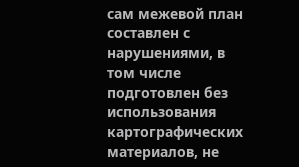сам межевой план составлен с нарушениями, в том числе подготовлен без использования картографических материалов, не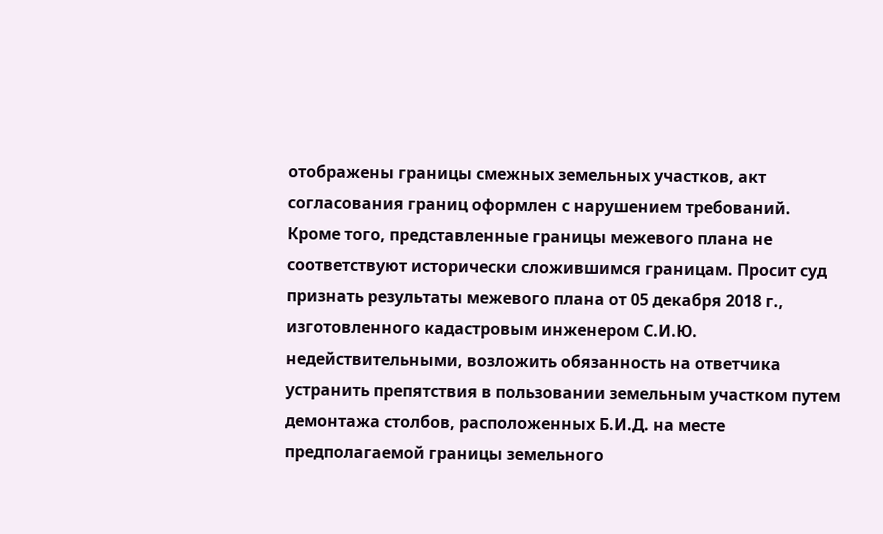отображены границы смежных земельных участков, акт согласования границ оформлен с нарушением требований. Кроме того, представленные границы межевого плана не соответствуют исторически сложившимся границам. Просит суд признать результаты межевого плана от 05 декабря 2018 г., изготовленного кадастровым инженером С.И.Ю. недействительными, возложить обязанность на ответчика устранить препятствия в пользовании земельным участком путем демонтажа столбов, расположенных Б.И.Д. на месте предполагаемой границы земельного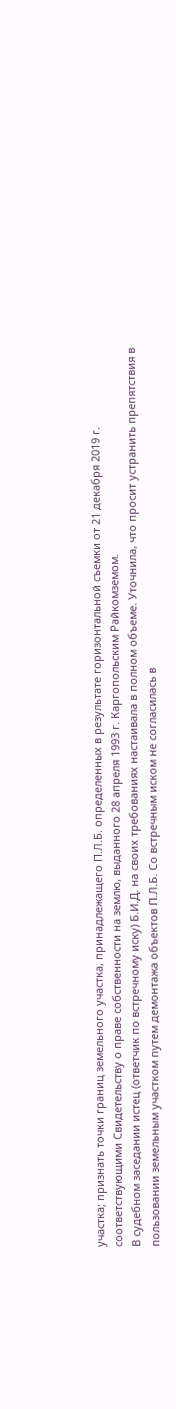участка; признать точки границ земельного участка, принадлежащего П.Л.Б. определенных в результате горизонтальной съемки от 21 декабря 2019 г. соответствующими Свидетельству о праве собственности на землю, выданного 28 апреля 1993 г. Каргопольским Райкомземом.
В судебном заседании истец (ответчик по встречному иску) Б.И.Д. на своих требованиях настаивала в полном объеме. Уточнила, что просит устранить препятствия в пользовании земельным участком путем демонтажа объектов П.Л.Б. Со встречным иском не согласилась в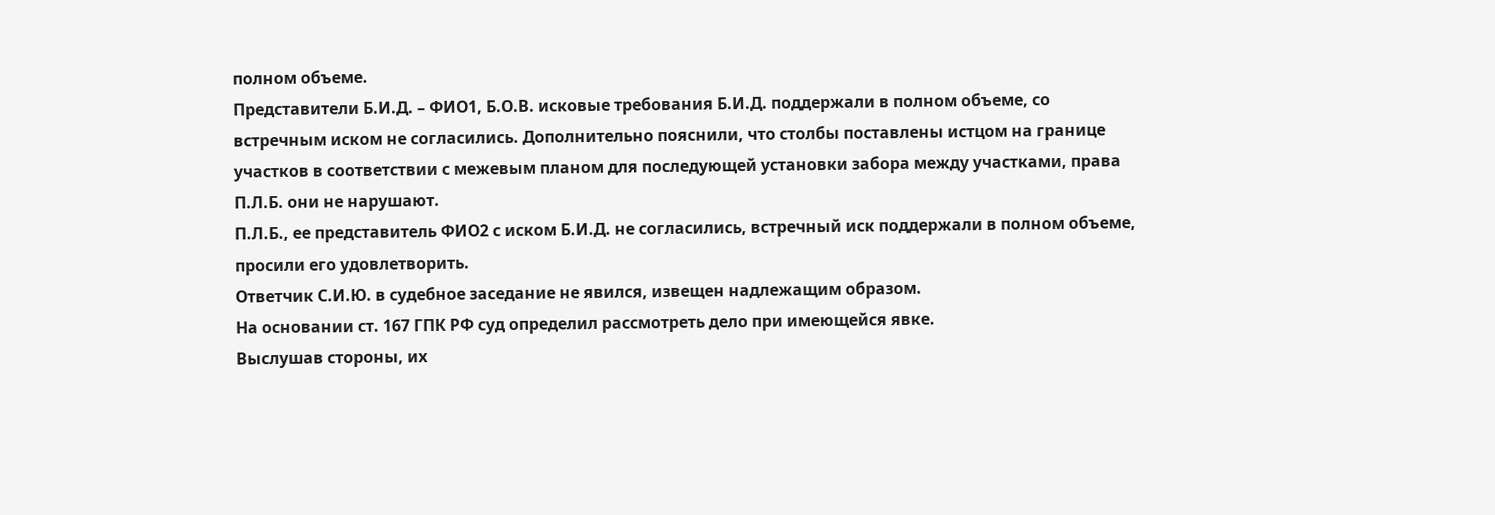полном объеме.
Представители Б.И.Д. – ФИО1, Б.О.В. исковые требования Б.И.Д. поддержали в полном объеме, со встречным иском не согласились. Дополнительно пояснили, что столбы поставлены истцом на границе участков в соответствии с межевым планом для последующей установки забора между участками, права П.Л.Б. они не нарушают.
П.Л.Б., ее представитель ФИО2 с иском Б.И.Д. не согласились, встречный иск поддержали в полном объеме, просили его удовлетворить.
Ответчик С.И.Ю. в судебное заседание не явился, извещен надлежащим образом.
На основании ст. 167 ГПК РФ суд определил рассмотреть дело при имеющейся явке.
Выслушав стороны, их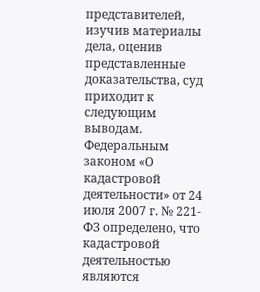представителей, изучив материалы дела, оценив представленные доказательства, суд приходит к следующим выводам.
Федеральным законом «О кадастровой деятельности» от 24 июля 2007 г. № 221-ФЗ определено, что кадастровой деятельностью являются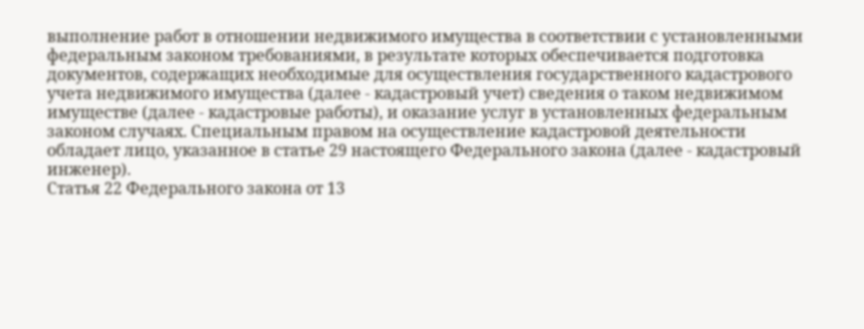выполнение работ в отношении недвижимого имущества в соответствии с установленными федеральным законом требованиями, в результате которых обеспечивается подготовка документов, содержащих необходимые для осуществления государственного кадастрового учета недвижимого имущества (далее - кадастровый учет) сведения о таком недвижимом имуществе (далее - кадастровые работы), и оказание услуг в установленных федеральным законом случаях. Специальным правом на осуществление кадастровой деятельности обладает лицо, указанное в статье 29 настоящего Федерального закона (далее - кадастровый инженер).
Статья 22 Федерального закона от 13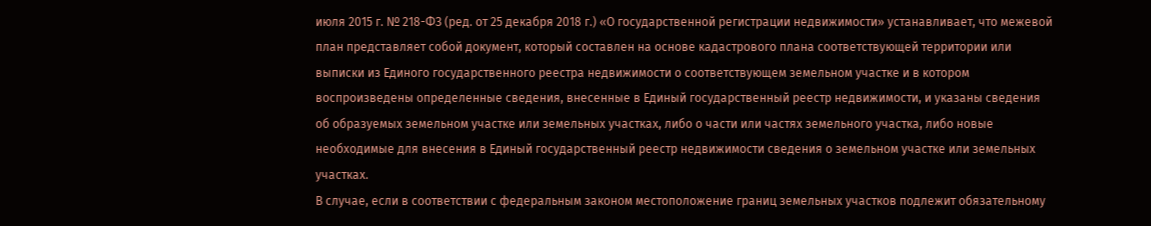июля 2015 г. № 218-ФЗ (ред. от 25 декабря 2018 г.) «О государственной регистрации недвижимости» устанавливает, что межевой план представляет собой документ, который составлен на основе кадастрового плана соответствующей территории или выписки из Единого государственного реестра недвижимости о соответствующем земельном участке и в котором воспроизведены определенные сведения, внесенные в Единый государственный реестр недвижимости, и указаны сведения об образуемых земельном участке или земельных участках, либо о части или частях земельного участка, либо новые необходимые для внесения в Единый государственный реестр недвижимости сведения о земельном участке или земельных участках.
В случае, если в соответствии с федеральным законом местоположение границ земельных участков подлежит обязательному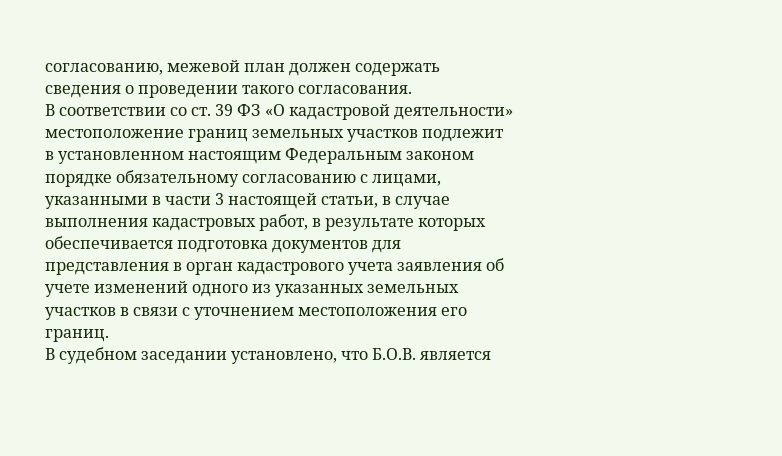согласованию, межевой план должен содержать сведения о проведении такого согласования.
В соответствии со ст. 39 ФЗ «О кадастровой деятельности» местоположение границ земельных участков подлежит в установленном настоящим Федеральным законом порядке обязательному согласованию с лицами, указанными в части 3 настоящей статьи, в случае выполнения кадастровых работ, в результате которых обеспечивается подготовка документов для представления в орган кадастрового учета заявления об учете изменений одного из указанных земельных участков в связи с уточнением местоположения его границ.
В судебном заседании установлено, что Б.О.В. является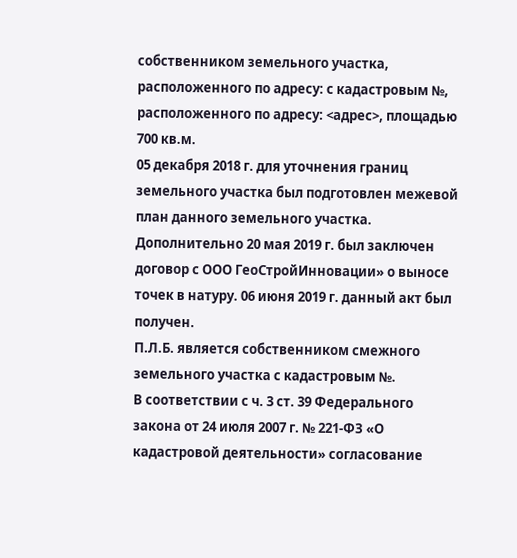собственником земельного участка, расположенного по адресу: с кадастровым №, расположенного по адресу: <адрес>, площадью 700 кв.м.
05 декабря 2018 г. для уточнения границ земельного участка был подготовлен межевой план данного земельного участка. Дополнительно 20 мая 2019 г. был заключен договор с ООО ГеоСтройИнновации» о выносе точек в натуру. 06 июня 2019 г. данный акт был получен.
П.Л.Б. является собственником смежного земельного участка с кадастровым №.
В соответствии с ч. 3 ст. 39 Федерального закона от 24 июля 2007 г. № 221-ФЗ «О кадастровой деятельности» согласование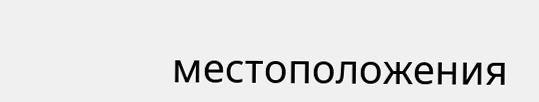местоположения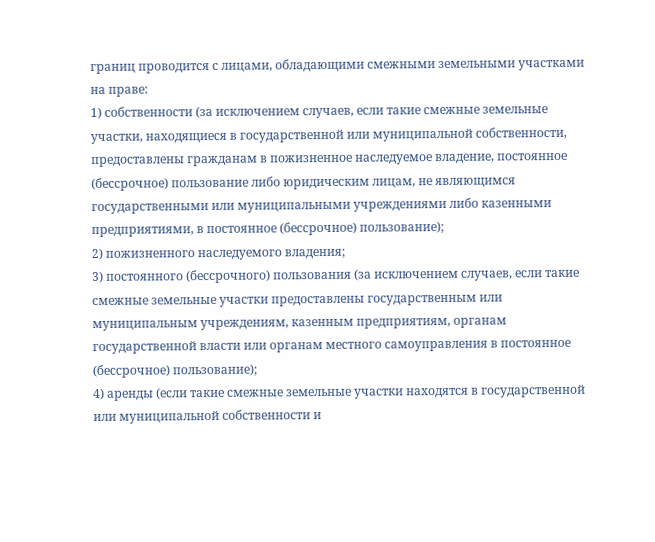границ проводится с лицами, обладающими смежными земельными участками на праве:
1) собственности (за исключением случаев, если такие смежные земельные участки, находящиеся в государственной или муниципальной собственности, предоставлены гражданам в пожизненное наследуемое владение, постоянное (бессрочное) пользование либо юридическим лицам, не являющимся государственными или муниципальными учреждениями либо казенными предприятиями, в постоянное (бессрочное) пользование);
2) пожизненного наследуемого владения;
3) постоянного (бессрочного) пользования (за исключением случаев, если такие смежные земельные участки предоставлены государственным или муниципальным учреждениям, казенным предприятиям, органам государственной власти или органам местного самоуправления в постоянное (бессрочное) пользование);
4) аренды (если такие смежные земельные участки находятся в государственной или муниципальной собственности и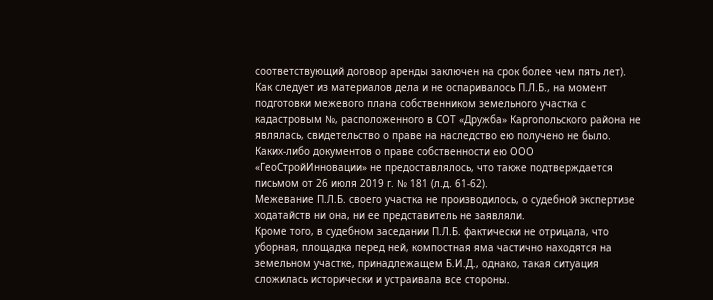соответствующий договор аренды заключен на срок более чем пять лет).
Как следует из материалов дела и не оспаривалось П.Л.Б., на момент подготовки межевого плана собственником земельного участка с кадастровым №, расположенного в СОТ «Дружба» Каргопольского района не являлась, свидетельство о праве на наследство ею получено не было.
Каких-либо документов о праве собственности ею ООО «ГеоСтройИнновации» не предоставлялось, что также подтверждается письмом от 26 июля 2019 г. № 181 (л.д. 61-62).
Межевание П.Л.Б. своего участка не производилось, о судебной экспертизе ходатайств ни она, ни ее представитель не заявляли.
Кроме того, в судебном заседании П.Л.Б. фактически не отрицала, что уборная, площадка перед ней, компостная яма частично находятся на земельном участке, принадлежащем Б.И.Д., однако, такая ситуация сложилась исторически и устраивала все стороны.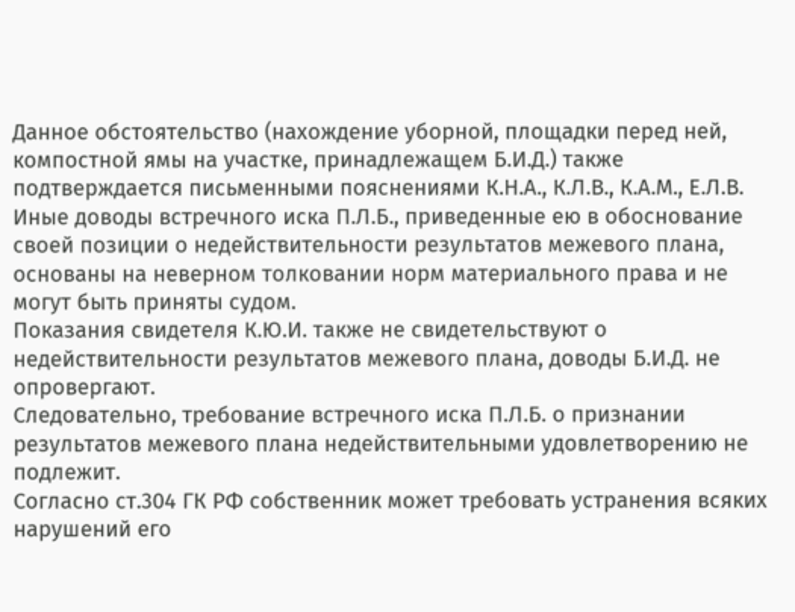Данное обстоятельство (нахождение уборной, площадки перед ней, компостной ямы на участке, принадлежащем Б.И.Д.) также подтверждается письменными пояснениями К.Н.А., К.Л.В., К.А.М., Е.Л.В.
Иные доводы встречного иска П.Л.Б., приведенные ею в обоснование своей позиции о недействительности результатов межевого плана, основаны на неверном толковании норм материального права и не могут быть приняты судом.
Показания свидетеля К.Ю.И. также не свидетельствуют о недействительности результатов межевого плана, доводы Б.И.Д. не опровергают.
Следовательно, требование встречного иска П.Л.Б. о признании результатов межевого плана недействительными удовлетворению не подлежит.
Согласно ст.304 ГК РФ собственник может требовать устранения всяких нарушений его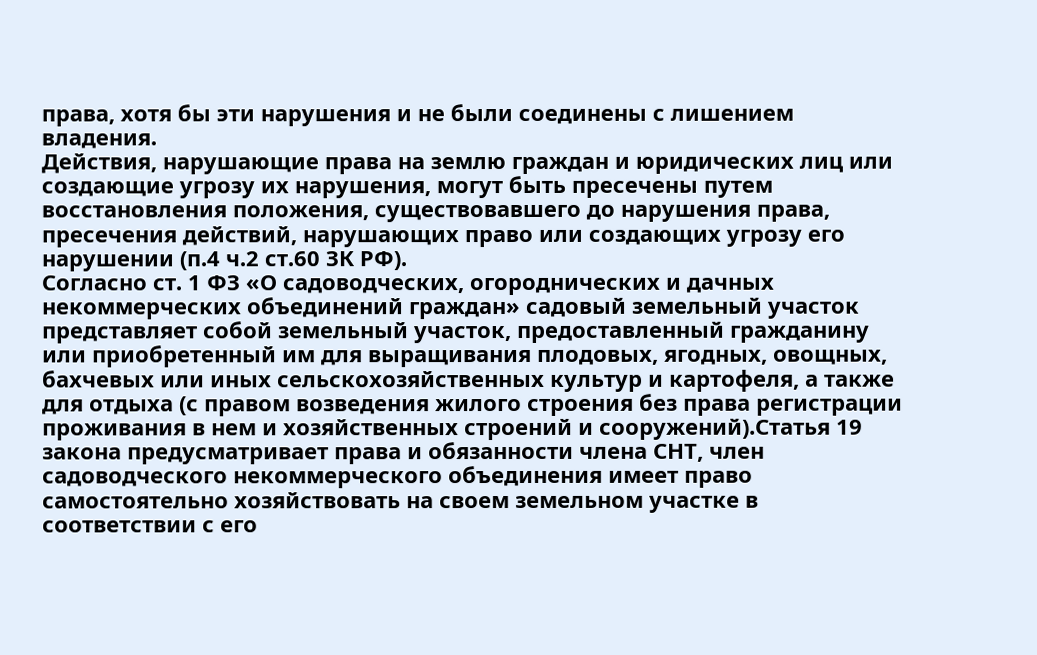права, хотя бы эти нарушения и не были соединены с лишением владения.
Действия, нарушающие права на землю граждан и юридических лиц или создающие угрозу их нарушения, могут быть пресечены путем восстановления положения, существовавшего до нарушения права, пресечения действий, нарушающих право или создающих угрозу его нарушении (п.4 ч.2 ст.60 ЗК РФ).
Согласно ст. 1 ФЗ «О садоводческих, огороднических и дачных некоммерческих объединений граждан» садовый земельный участок представляет собой земельный участок, предоставленный гражданину или приобретенный им для выращивания плодовых, ягодных, овощных, бахчевых или иных сельскохозяйственных культур и картофеля, а также для отдыха (с правом возведения жилого строения без права регистрации проживания в нем и хозяйственных строений и сооружений).Статья 19 закона предусматривает права и обязанности члена СНТ, член садоводческого некоммерческого объединения имеет право самостоятельно хозяйствовать на своем земельном участке в соответствии с его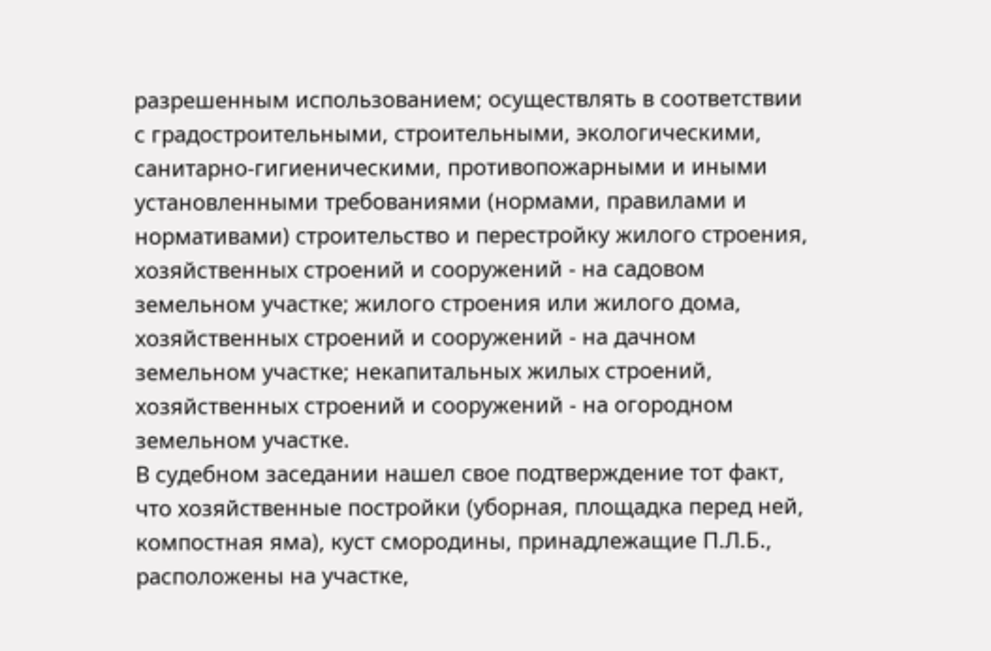разрешенным использованием; осуществлять в соответствии с градостроительными, строительными, экологическими, санитарно-гигиеническими, противопожарными и иными установленными требованиями (нормами, правилами и нормативами) строительство и перестройку жилого строения, хозяйственных строений и сооружений - на садовом земельном участке; жилого строения или жилого дома, хозяйственных строений и сооружений - на дачном земельном участке; некапитальных жилых строений, хозяйственных строений и сооружений - на огородном земельном участке.
В судебном заседании нашел свое подтверждение тот факт, что хозяйственные постройки (уборная, площадка перед ней, компостная яма), куст смородины, принадлежащие П.Л.Б., расположены на участке,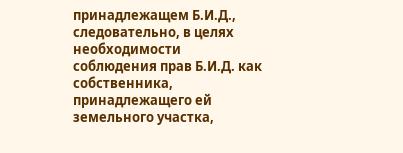принадлежащем Б.И.Д., следовательно, в целях необходимости соблюдения прав Б.И.Д. как собственника, принадлежащего ей земельного участка,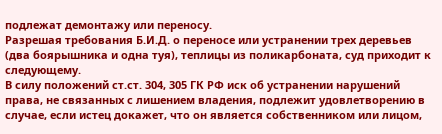подлежат демонтажу или переносу.
Разрешая требования Б.И.Д. о переносе или устранении трех деревьев (два боярышника и одна туя), теплицы из поликарбоната, суд приходит к следующему.
В силу положений ст.ст. 304, 305 ГК РФ иск об устранении нарушений права, не связанных с лишением владения, подлежит удовлетворению в случае, если истец докажет, что он является собственником или лицом,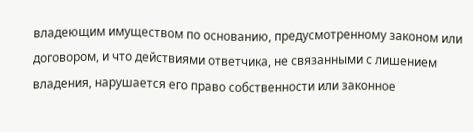владеющим имуществом по основанию, предусмотренному законом или договором, и что действиями ответчика, не связанными с лишением владения, нарушается его право собственности или законное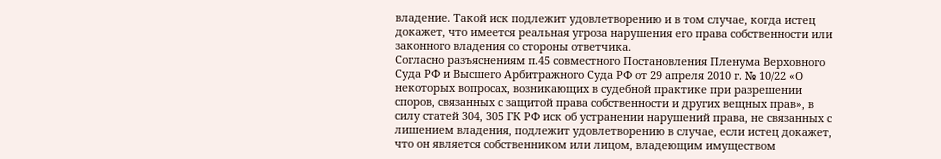владение. Такой иск подлежит удовлетворению и в том случае, когда истец докажет, что имеется реальная угроза нарушения его права собственности или законного владения со стороны ответчика.
Согласно разъяснениям п.45 совместного Постановления Пленума Верховного Суда РФ и Высшего Арбитражного Суда РФ от 29 апреля 2010 г. № 10/22 «О некоторых вопросах, возникающих в судебной практике при разрешении споров, связанных с защитой права собственности и других вещных прав», в силу статей 304, 305 ГК РФ иск об устранении нарушений права, не связанных с лишением владения, подлежит удовлетворению в случае, если истец докажет, что он является собственником или лицом, владеющим имуществом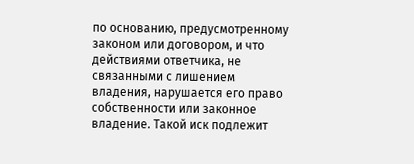по основанию, предусмотренному законом или договором, и что действиями ответчика, не связанными с лишением владения, нарушается его право собственности или законное владение. Такой иск подлежит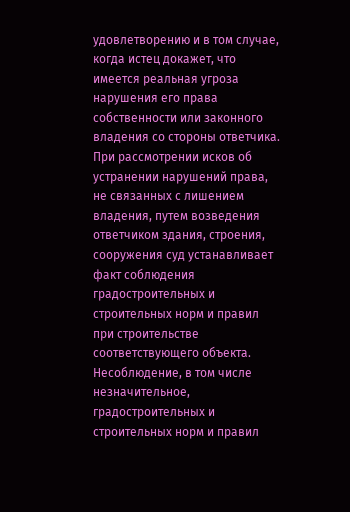удовлетворению и в том случае, когда истец докажет, что имеется реальная угроза нарушения его права собственности или законного владения со стороны ответчика.
При рассмотрении исков об устранении нарушений права, не связанных с лишением владения, путем возведения ответчиком здания, строения, сооружения суд устанавливает факт соблюдения градостроительных и строительных норм и правил при строительстве соответствующего объекта. Несоблюдение, в том числе незначительное, градостроительных и строительных норм и правил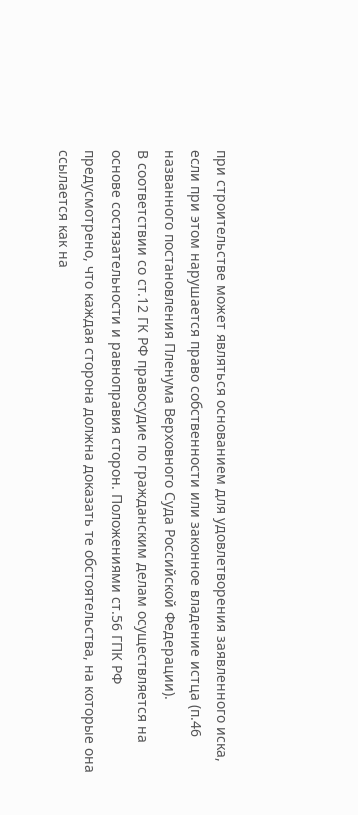при строительстве может являться основанием для удовлетворения заявленного иска, если при этом нарушается право собственности или законное владение истца (п.46 названного постановления Пленума Верховного Суда Российской Федерации).
В соответствии со ст.12 ГК РФ правосудие по гражданским делам осуществляется на основе состязательности и равноправия сторон. Положениями ст.56 ГПК РФ предусмотрено, что каждая сторона должна доказать те обстоятельства, на которые она ссылается как на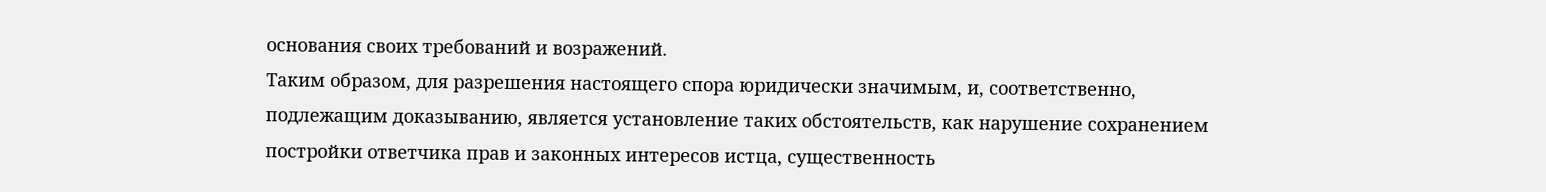основания своих требований и возражений.
Таким образом, для разрешения настоящего спора юридически значимым, и, соответственно, подлежащим доказыванию, является установление таких обстоятельств, как нарушение сохранением постройки ответчика прав и законных интересов истца, существенность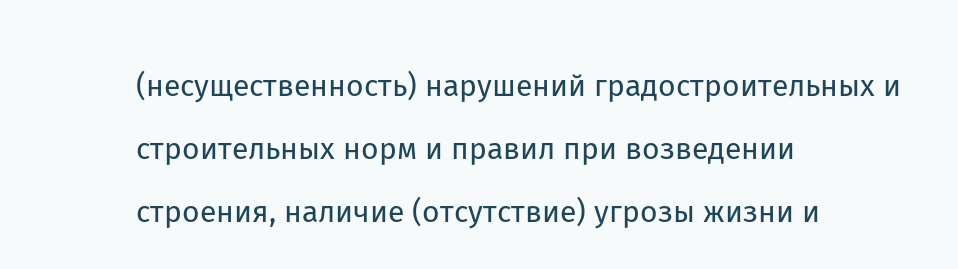(несущественность) нарушений градостроительных и строительных норм и правил при возведении строения, наличие (отсутствие) угрозы жизни и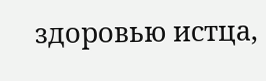здоровью истца,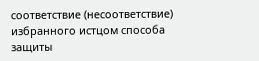соответствие (несоответствие) избранного истцом способа защиты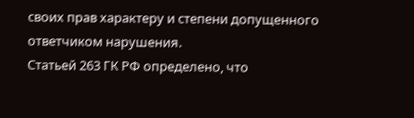своих прав характеру и степени допущенного ответчиком нарушения.
Статьей 263 ГК РФ определено, что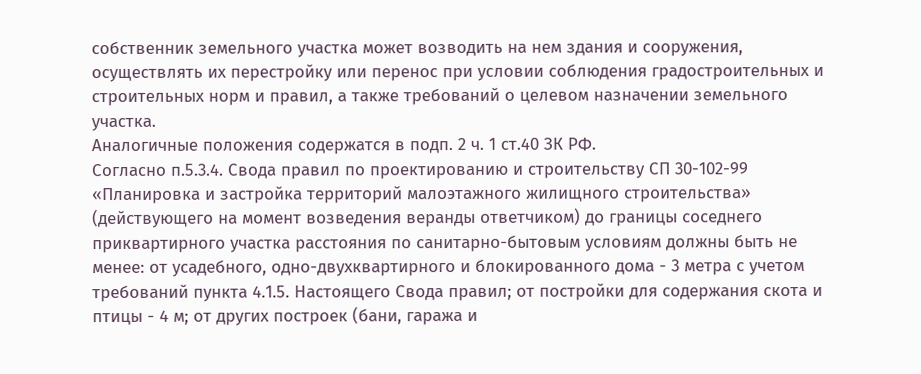собственник земельного участка может возводить на нем здания и сооружения, осуществлять их перестройку или перенос при условии соблюдения градостроительных и строительных норм и правил, а также требований о целевом назначении земельного участка.
Аналогичные положения содержатся в подп. 2 ч. 1 ст.40 ЗК РФ.
Согласно п.5.3.4. Свода правил по проектированию и строительству СП 30-102-99 «Планировка и застройка территорий малоэтажного жилищного строительства» (действующего на момент возведения веранды ответчиком) до границы соседнего приквартирного участка расстояния по санитарно-бытовым условиям должны быть не менее: от усадебного, одно-двухквартирного и блокированного дома - 3 метра с учетом требований пункта 4.1.5. Настоящего Свода правил; от постройки для содержания скота и птицы - 4 м; от других построек (бани, гаража и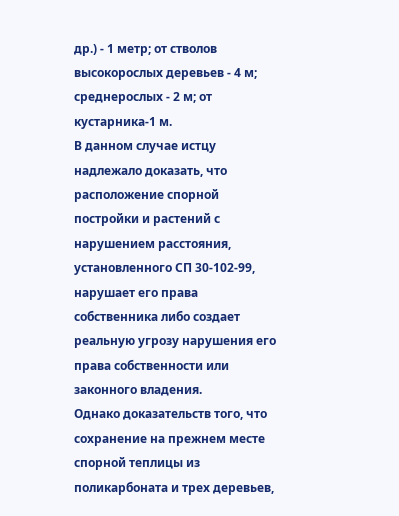др.) - 1 метр; от стволов высокорослых деревьев - 4 м; среднерослых - 2 м; от кустарника-1 м.
В данном случае истцу надлежало доказать, что расположение спорной постройки и растений с нарушением расстояния, установленного СП 30-102-99, нарушает его права собственника либо создает реальную угрозу нарушения его права собственности или законного владения.
Однако доказательств того, что сохранение на прежнем месте спорной теплицы из поликарбоната и трех деревьев,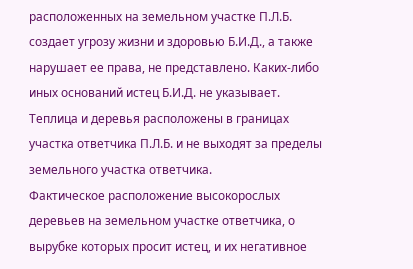расположенных на земельном участке П.Л.Б. создает угрозу жизни и здоровью Б.И.Д., а также нарушает ее права, не представлено. Каких-либо иных оснований истец Б.И.Д. не указывает.
Теплица и деревья расположены в границах участка ответчика П.Л.Б. и не выходят за пределы земельного участка ответчика.
Фактическое расположение высокорослых деревьев на земельном участке ответчика, о вырубке которых просит истец, и их негативное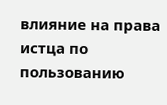влияние на права истца по пользованию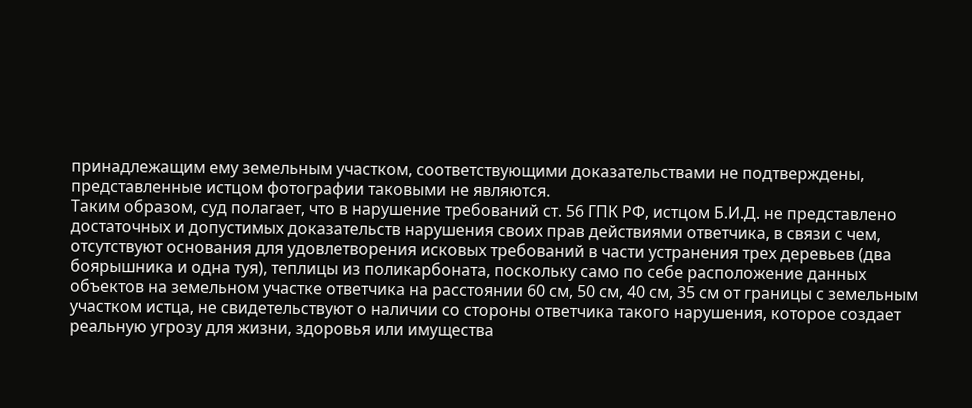принадлежащим ему земельным участком, соответствующими доказательствами не подтверждены, представленные истцом фотографии таковыми не являются.
Таким образом, суд полагает, что в нарушение требований ст. 56 ГПК РФ, истцом Б.И.Д. не представлено достаточных и допустимых доказательств нарушения своих прав действиями ответчика, в связи с чем, отсутствуют основания для удовлетворения исковых требований в части устранения трех деревьев (два боярышника и одна туя), теплицы из поликарбоната, поскольку само по себе расположение данных объектов на земельном участке ответчика на расстоянии 60 см, 50 см, 40 см, 35 см от границы с земельным участком истца, не свидетельствуют о наличии со стороны ответчика такого нарушения, которое создает реальную угрозу для жизни, здоровья или имущества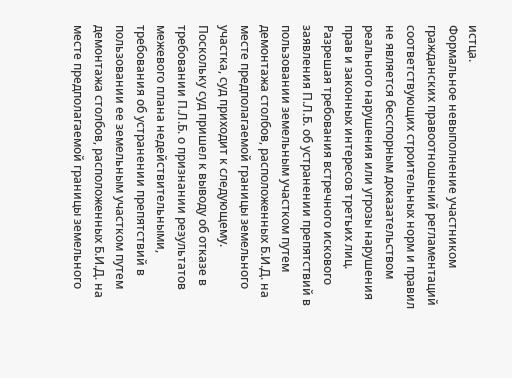истца.
Формальное невыполнение участником гражданских правоотношений регламентаций соответствующих строительных норм и правил не является бесспорным доказательством реального нарушения или угрозы нарушения прав и законных интересов третьих лиц.
Разрешая требования встречного искового заявления П.Л.Б. об устранении препятствий в пользовании земельным участком путем демонтажа столбов, расположенных Б.И.Д. на месте предполагаемой границы земельного участка, суд приходит к следующему.
Поскольку суд пришел к выводу об отказе в требовании П.Л.Б. о признании результатов межевого плана недействительными, требования об устранении препятствий в пользовании ее земельным участком путем демонтажа столбов, расположенных Б.И.Д. на месте предполагаемой границы земельного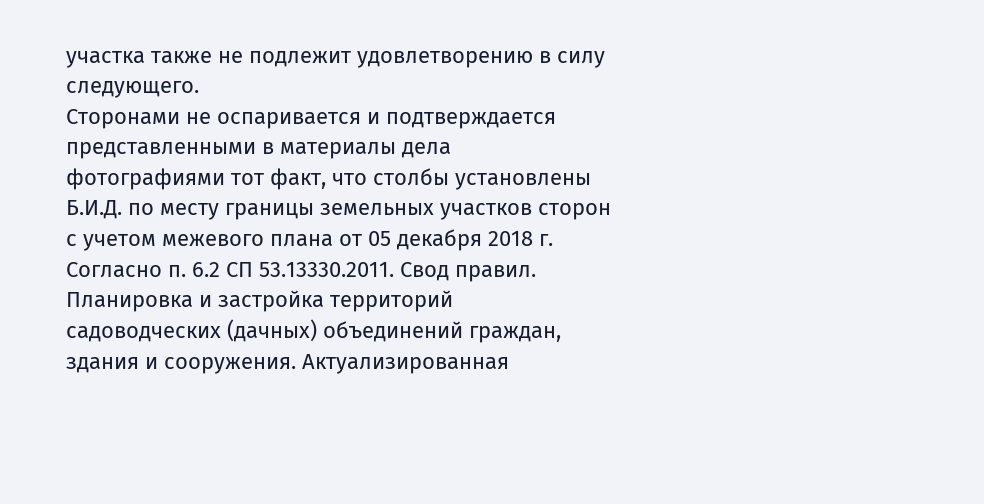участка также не подлежит удовлетворению в силу следующего.
Сторонами не оспаривается и подтверждается представленными в материалы дела фотографиями тот факт, что столбы установлены Б.И.Д. по месту границы земельных участков сторон с учетом межевого плана от 05 декабря 2018 г.
Согласно п. 6.2 СП 53.13330.2011. Свод правил. Планировка и застройка территорий садоводческих (дачных) объединений граждан, здания и сооружения. Актуализированная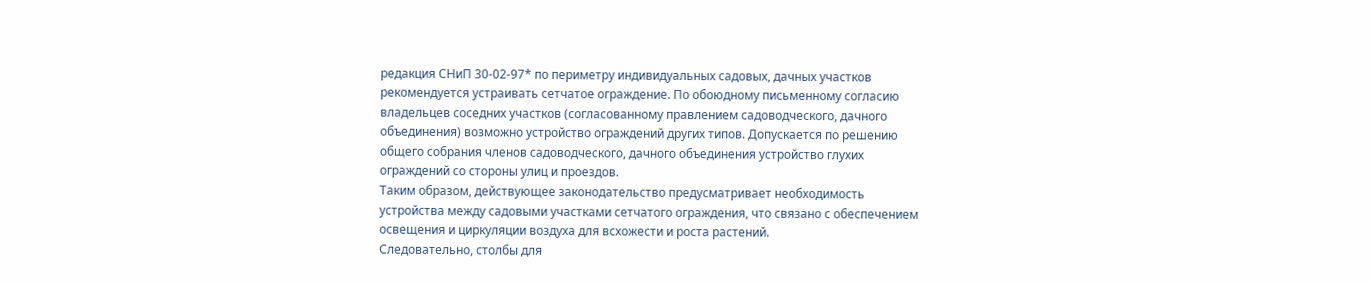редакция СНиП 30-02-97* по периметру индивидуальных садовых, дачных участков рекомендуется устраивать сетчатое ограждение. По обоюдному письменному согласию владельцев соседних участков (согласованному правлением садоводческого, дачного объединения) возможно устройство ограждений других типов. Допускается по решению общего собрания членов садоводческого, дачного объединения устройство глухих ограждений со стороны улиц и проездов.
Таким образом, действующее законодательство предусматривает необходимость устройства между садовыми участками сетчатого ограждения, что связано с обеспечением освещения и циркуляции воздуха для всхожести и роста растений.
Следовательно, столбы для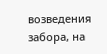возведения забора, на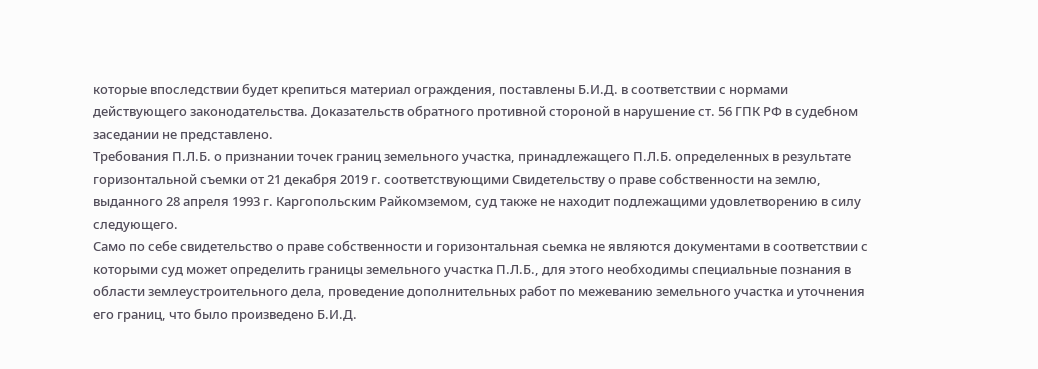которые впоследствии будет крепиться материал ограждения, поставлены Б.И.Д. в соответствии с нормами действующего законодательства. Доказательств обратного противной стороной в нарушение ст. 56 ГПК РФ в судебном заседании не представлено.
Требования П.Л.Б. о признании точек границ земельного участка, принадлежащего П.Л.Б. определенных в результате горизонтальной съемки от 21 декабря 2019 г. соответствующими Свидетельству о праве собственности на землю, выданного 28 апреля 1993 г. Каргопольским Райкомземом, суд также не находит подлежащими удовлетворению в силу следующего.
Само по себе свидетельство о праве собственности и горизонтальная сьемка не являются документами в соответствии с которыми суд может определить границы земельного участка П.Л.Б., для этого необходимы специальные познания в области землеустроительного дела, проведение дополнительных работ по межеванию земельного участка и уточнения его границ, что было произведено Б.И.Д.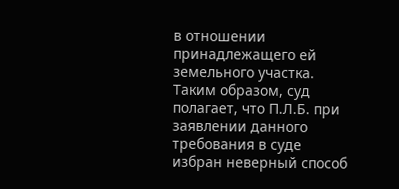в отношении принадлежащего ей земельного участка.
Таким образом, суд полагает, что П.Л.Б. при заявлении данного требования в суде избран неверный способ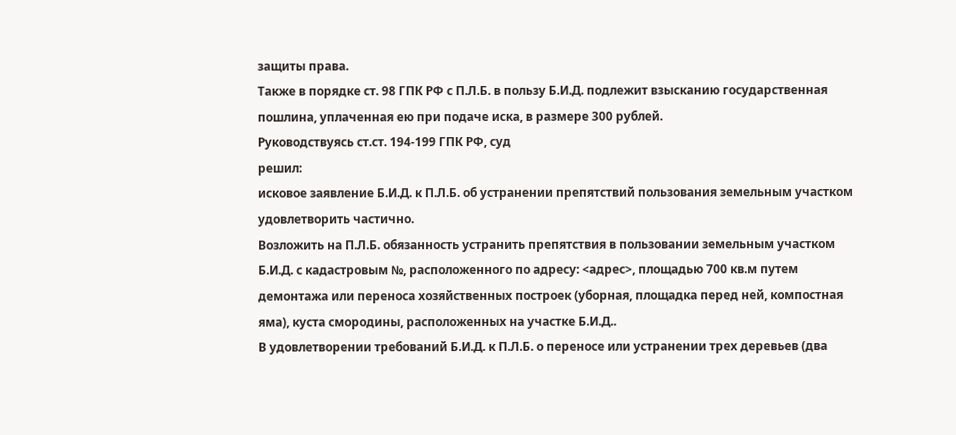защиты права.
Также в порядке ст. 98 ГПК РФ с П.Л.Б. в пользу Б.И.Д. подлежит взысканию государственная пошлина, уплаченная ею при подаче иска, в размере 300 рублей.
Руководствуясь ст.ст. 194-199 ГПК РФ, суд
решил:
исковое заявление Б.И.Д. к П.Л.Б. об устранении препятствий пользования земельным участком удовлетворить частично.
Возложить на П.Л.Б. обязанность устранить препятствия в пользовании земельным участком Б.И.Д. с кадастровым №, расположенного по адресу: <адрес>, площадью 700 кв.м путем демонтажа или переноса хозяйственных построек (уборная, площадка перед ней, компостная яма), куста смородины, расположенных на участке Б.И.Д..
В удовлетворении требований Б.И.Д. к П.Л.Б. о переносе или устранении трех деревьев (два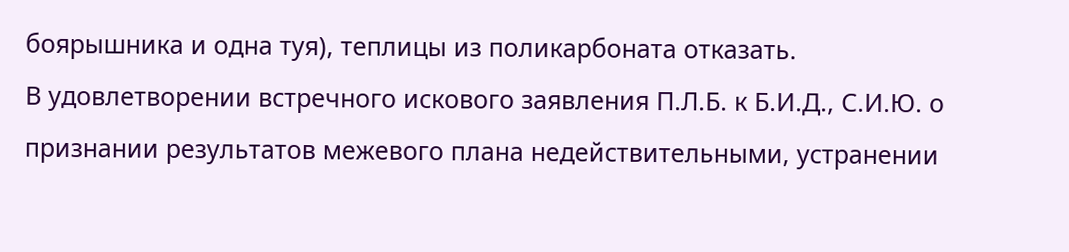боярышника и одна туя), теплицы из поликарбоната отказать.
В удовлетворении встречного искового заявления П.Л.Б. к Б.И.Д., С.И.Ю. о признании результатов межевого плана недействительными, устранении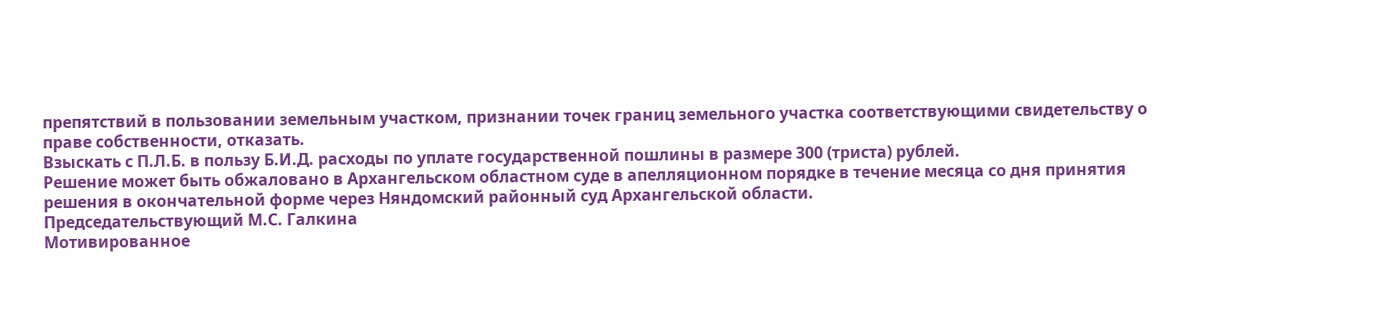препятствий в пользовании земельным участком, признании точек границ земельного участка соответствующими свидетельству о праве собственности, отказать.
Взыскать с П.Л.Б. в пользу Б.И.Д. расходы по уплате государственной пошлины в размере 300 (триста) рублей.
Решение может быть обжаловано в Архангельском областном суде в апелляционном порядке в течение месяца со дня принятия решения в окончательной форме через Няндомский районный суд Архангельской области.
Председательствующий М.С. Галкина
Мотивированное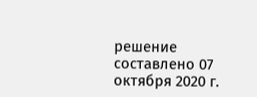решение составлено 07 октября 2020 г.